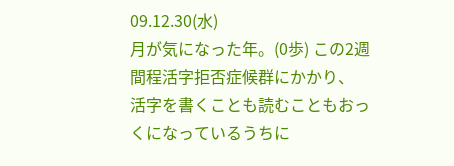09.12.30(水)
月が気になった年。(0歩) この2週間程活字拒否症候群にかかり、
活字を書くことも読むこともおっくになっているうちに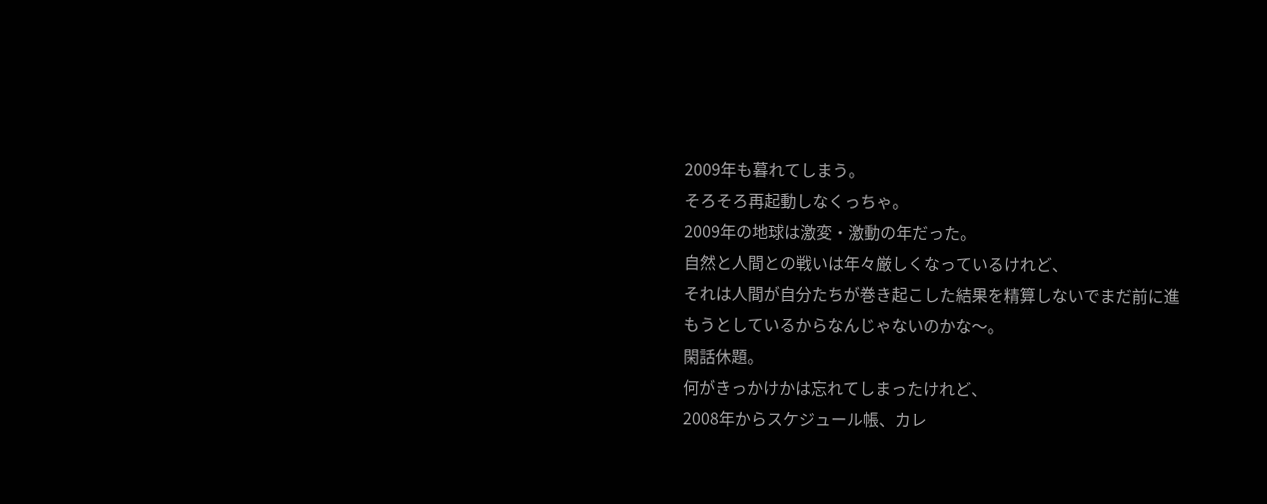2009年も暮れてしまう。
そろそろ再起動しなくっちゃ。
2009年の地球は激変・激動の年だった。
自然と人間との戦いは年々厳しくなっているけれど、
それは人間が自分たちが巻き起こした結果を精算しないでまだ前に進もうとしているからなんじゃないのかな〜。
閑話休題。
何がきっかけかは忘れてしまったけれど、
2008年からスケジュール帳、カレ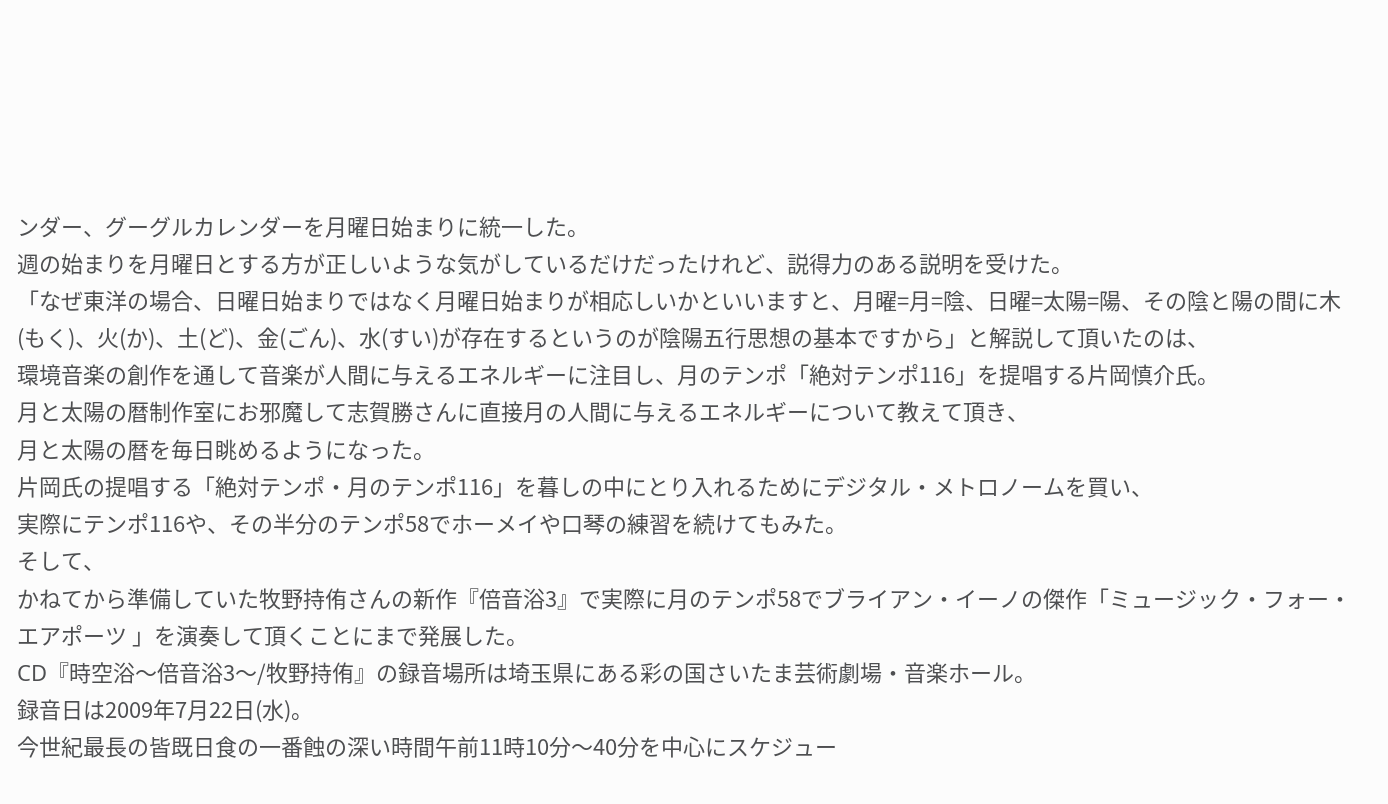ンダー、グーグルカレンダーを月曜日始まりに統一した。
週の始まりを月曜日とする方が正しいような気がしているだけだったけれど、説得力のある説明を受けた。
「なぜ東洋の場合、日曜日始まりではなく月曜日始まりが相応しいかといいますと、月曜=月=陰、日曜=太陽=陽、その陰と陽の間に木(もく)、火(か)、土(ど)、金(ごん)、水(すい)が存在するというのが陰陽五行思想の基本ですから」と解説して頂いたのは、
環境音楽の創作を通して音楽が人間に与えるエネルギーに注目し、月のテンポ「絶対テンポ116」を提唱する片岡慎介氏。
月と太陽の暦制作室にお邪魔して志賀勝さんに直接月の人間に与えるエネルギーについて教えて頂き、
月と太陽の暦を毎日眺めるようになった。
片岡氏の提唱する「絶対テンポ・月のテンポ116」を暮しの中にとり入れるためにデジタル・メトロノームを買い、
実際にテンポ116や、その半分のテンポ58でホーメイや口琴の練習を続けてもみた。
そして、
かねてから準備していた牧野持侑さんの新作『倍音浴3』で実際に月のテンポ58でブライアン・イーノの傑作「ミュージック・フォー・エアポーツ 」を演奏して頂くことにまで発展した。
CD『時空浴〜倍音浴3〜/牧野持侑』の録音場所は埼玉県にある彩の国さいたま芸術劇場・音楽ホール。
録音日は2009年7月22日(水)。
今世紀最長の皆既日食の一番蝕の深い時間午前11時10分〜40分を中心にスケジュー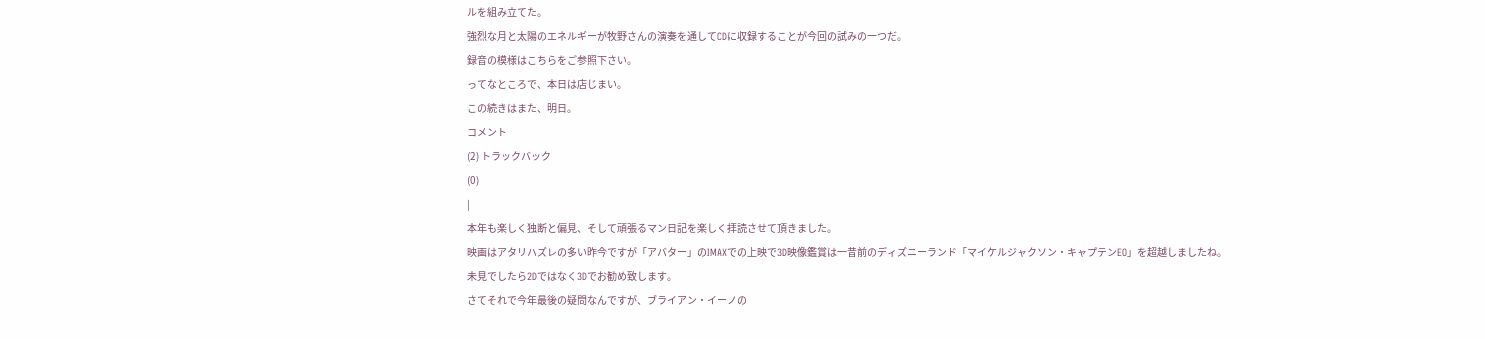ルを組み立てた。
強烈な月と太陽のエネルギーが牧野さんの演奏を通してCDに収録することが今回の試みの一つだ。
録音の模様はこちらをご参照下さい。
ってなところで、本日は店じまい。
この続きはまた、明日。
コメント
(2) トラックバック
(0)
|
本年も楽しく独断と偏見、そして頑張るマン日記を楽しく拝読させて頂きました。
映画はアタリハズレの多い昨今ですが「アバター」のIMAXでの上映で3D映像鑑賞は一昔前のディズニーランド「マイケルジャクソン・キャプテンEO」を超越しましたね。
未見でしたら2Dではなく3Dでお勧め致します。
さてそれで今年最後の疑問なんですが、ブライアン・イーノの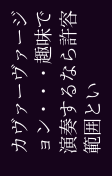カヴァーヴァージョン・・・趣味で演奏するなら許容範囲とい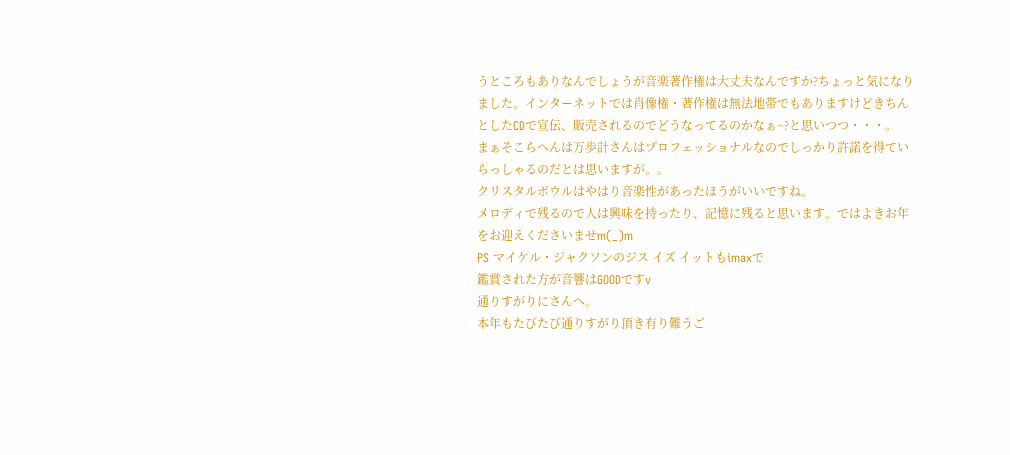うところもありなんでしょうが音楽著作権は大丈夫なんですか?ちょっと気になりました。インターネットでは肖像権・著作権は無法地帯でもありますけどきちんとしたCDで宣伝、販売されるのでどうなってるのかなぁ~?と思いつつ・・・。
まぁそこらへんは万歩計さんはプロフェッショナルなのでしっかり許諾を得ていらっしゃるのだとは思いますが。。
クリスタルボウルはやはり音楽性があったほうがいいですね。
メロディで残るので人は興味を持ったり、記憶に残ると思います。ではよきお年をお迎えくださいませm(_)m
PS マイケル・ジャクソンのジス イズ イットもimaxで
鑑賞された方が音響はGOODですv
通りすがりにさんへ。
本年もたびたび通りすがり頂き有り難うご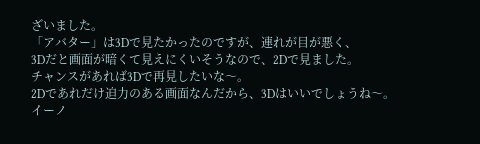ざいました。
「アバター」は3Dで見たかったのですが、連れが目が悪く、
3Dだと画面が暗くて見えにくいそうなので、2Dで見ました。
チャンスがあれば3Dで再見したいな〜。
2Dであれだけ迫力のある画面なんだから、3Dはいいでしょうね〜。
イーノ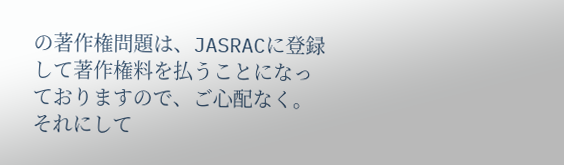の著作権問題は、JASRACに登録して著作権料を払うことになっておりますので、ご心配なく。
それにして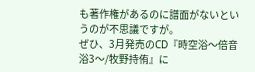も著作権があるのに譜面がないというのが不思議ですが。
ぜひ、3月発売のCD『時空浴〜倍音浴3〜/牧野持侑』に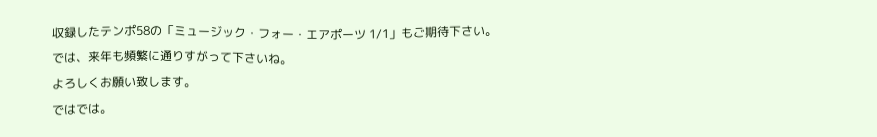収録したテンポ58の「ミュージック・フォー・エアポーツ 1/1」もご期待下さい。
では、来年も頻繁に通りすがって下さいね。
よろしくお願い致します。
ではでは。